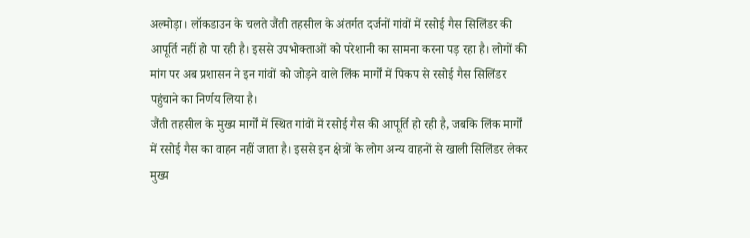अल्मोड़ा। लॉकडाउन के चलते जैंती तहसील के अंतर्गत दर्जनों गांवों में रसोई गैस सिलिंडर की आपूर्ति नहीं हो पा रही है। इससे उपभोक्ताओं को परेशानी का सामना करना पड़ रहा है। लोगों की मांग पर अब प्रशासन ने इन गांवों को जोड़ने वाले लिंक मार्गों में पिकप से रसोई गैस सिलिंडर पहुंचाने का निर्णय लिया है।
जैंती तहसील के मुख्य मार्गों में स्थित गांवों में रसोई गैस की आपूर्ति हो रही है, जबकि लिंक मार्गों में रसोई गैस का वाहन नहीं जाता है। इससे इन क्षेत्रों के लोग अन्य वाहनों से खाली सिलिंडर लेकर मुख्य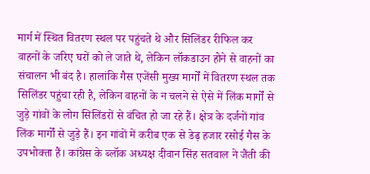मार्ग में स्थित वितरण स्थल पर पहुंचते थे और सिलिंडर रीफिल कर वाहनों के जरिए घरों को ले जाते थे, लेकिन लॉकडाउन होने से वाहनों का संचालन भी बंद है। हालांकि गैस एजेंसी मुख्य मार्गों में वितरण स्थल तक सिलिंडर पहुंचा रही है, लेकिन वाहनों के न चलने से ऐसे में लिंक मार्गों से जुड़े गांवों के लोग सिलिंडरों से वंचित हो जा रहे हैं। क्षेत्र के दर्जनों गांव लिंक मार्गों से जुड़े हैं। इन गांवों में करीब एक से डेढ़ हजार रसोई गैस के उपभोक्ता हैं। कांग्रेस के ब्लॉक अध्यक्ष दीवान सिंह सतवाल ने जैंती की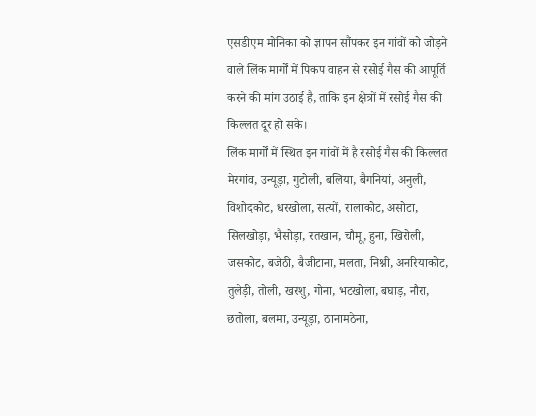एसडीएम मोनिका को ज्ञापन सौंपकर इन गांवों को जोड़ने वाले लिंक मार्गों में पिकप वाहन से रसोई गैस की आपूर्ति करने की मांग उठाई है, ताकि इन क्षेत्रों में रसोई गैस की किल्लत दूर हो सके।
लिंक मार्गों में स्थित इन गांवों में है रसोई गैस की किल्लत
मेरगांव, उन्यूड़ा, गुटोली, बलिया, बैगनियां, अनुली, विशोदकोट, धरखोला, सत्यों, रालाकोट, असोटा, सिलखोड़ा, भैसोड़ा, रतखान, चौमू, हुना, खिरोली, जसकोट, बजेठी, बैजीटाना, मलता, निश्नी, अनरियाकोट, तुलेड़ी, तोली, खरशु, गोना, भटखोला, बघाड़, नौरा, छतोला, बलमा, उन्यूड़ा, ठानामठेना,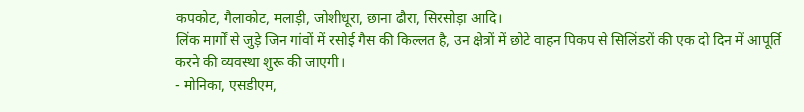कपकोट, गैलाकोट, मलाड़ी, जोशीधूरा, छाना ढौरा, सिरसोड़ा आदि।
लिंक मार्गों से जुड़े जिन गांवों में रसोई गैस की किल्लत है, उन क्षेत्रों में छोटे वाहन पिकप से सिलिंडरों की एक दो दिन में आपूर्ति करने की व्यवस्था शुरू की जाएगी।
- मोनिका, एसडीएम,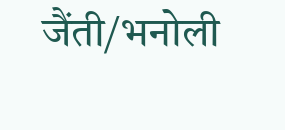जैंती/भनोली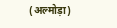(अल्मोड़ा)